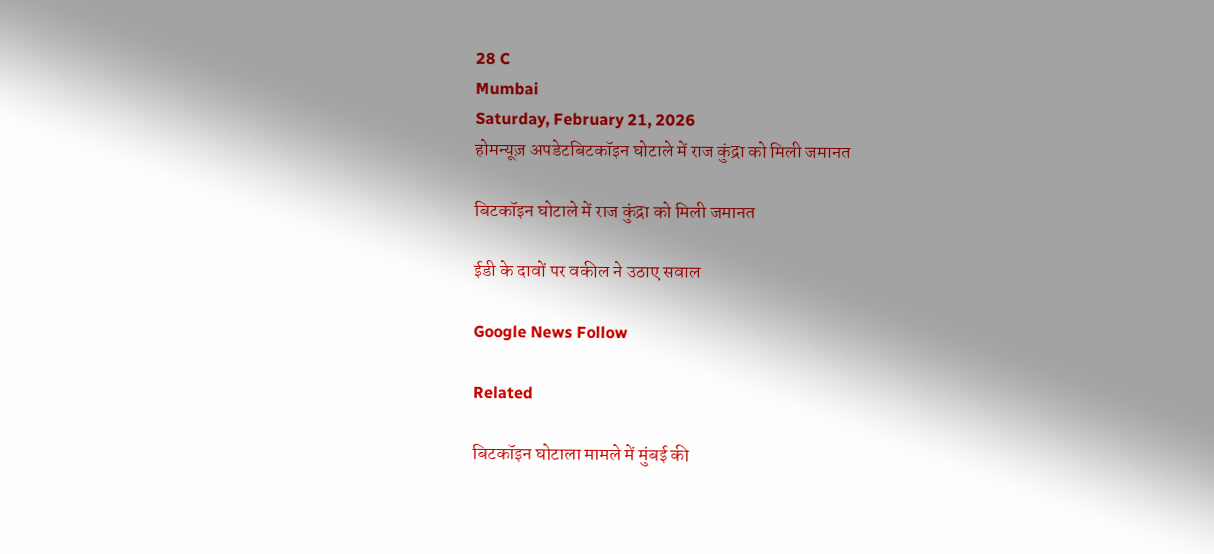28 C
Mumbai
Saturday, February 21, 2026
होमन्यूज़ अपडेटबिटकॉइन घोटाले में राज कुंद्रा को मिली जमानत

बिटकॉइन घोटाले में राज कुंद्रा को मिली जमानत

ईडी के दावों पर वकील ने उठाए सवाल

Google News Follow

Related

बिटकॉइन घोटाला मामले में मुंबई की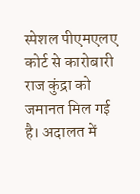स्पेशल पीएमएलए कोर्ट से कारोबारी राज कुंद्रा को जमानत मिल गई है। अदालत में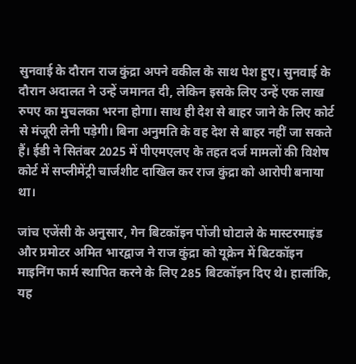सुनवाई के दौरान राज कुंद्रा अपने वकील के साथ पेश हुए। सुनवाई के दौरान अदालत ने उन्हें जमानत दी, लेकिन इसके लिए उन्हें एक लाख रुपए का मुचलका भरना होगा। साथ ही देश से बाहर जाने के लिए कोर्ट से मंजूरी लेनी पड़ेगी। बिना अनुमति के वह देश से बाहर नहीं जा सकते हैं। ईडी ने सितंबर 2025 में पीएमएलए के तहत दर्ज मामलों की विशेष कोर्ट में सप्लीमेंट्री चार्जशीट दाखिल कर राज कुंद्रा को आरोपी बनाया था।

जांच एजेंसी के अनुसार, गेन बिटकॉइन पोंजी घोटाले के मास्टरमाइंड और प्रमोटर अमित भारद्वाज ने राज कुंद्रा को यूक्रेन में बिटकॉइन माइनिंग फार्म स्थापित करने के लिए 285 बिटकॉइन दिए थे। हालांकि, यह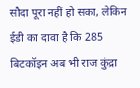सौदा पूरा नहीं हो सका, लेकिन ईडी का दावा है कि 285 बिटकॉइन अब भी राज कुंद्रा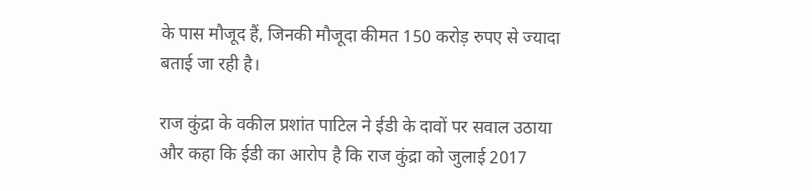के पास मौजूद हैं, जिनकी मौजूदा कीमत 150 करोड़ रुपए से ज्यादा बताई जा रही है।

राज कुंद्रा के वकील प्रशांत पाटिल ने ईडी के दावों पर सवाल उठाया और कहा कि ईडी का आरोप है कि राज कुंद्रा को जुलाई 2017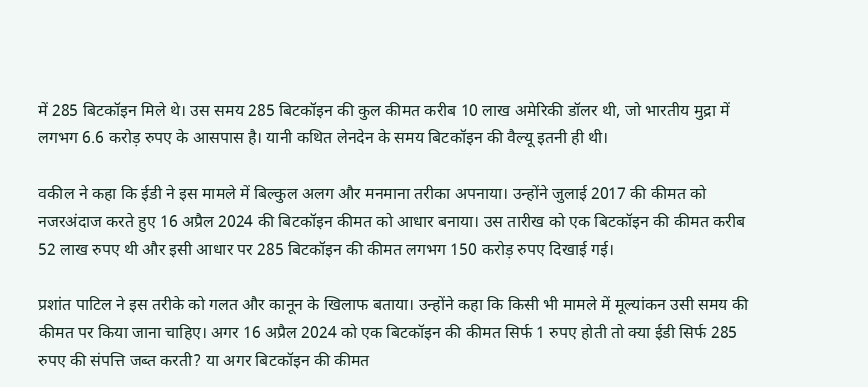में 285 बिटकॉइन मिले थे। उस समय 285 बिटकॉइन की कुल कीमत करीब 10 लाख अमेरिकी डॉलर थी, जो भारतीय मुद्रा में लगभग 6.6 करोड़ रुपए के आसपास है। यानी कथित लेनदेन के समय बिटकॉइन की वैल्यू इतनी ही थी।

वकील ने कहा कि ईडी ने इस मामले में बिल्कुल अलग और मनमाना तरीका अपनाया। उन्होंने जुलाई 2017 की कीमत को नजरअंदाज करते हुए 16 अप्रैल 2024 की बिटकॉइन कीमत को आधार बनाया। उस तारीख को एक बिटकॉइन की कीमत करीब 52 लाख रुपए थी और इसी आधार पर 285 बिटकॉइन की कीमत लगभग 150 करोड़ रुपए दिखाई गई।

प्रशांत पाटिल ने इस तरीके को गलत और कानून के खिलाफ बताया। उन्होंने कहा कि किसी भी मामले में मूल्यांकन उसी समय की कीमत पर किया जाना चाहिए। अगर 16 अप्रैल 2024 को एक बिटकॉइन की कीमत सिर्फ 1 रुपए होती तो क्या ईडी सिर्फ 285 रुपए की संपत्ति जब्त करती? या अगर बिटकॉइन की कीमत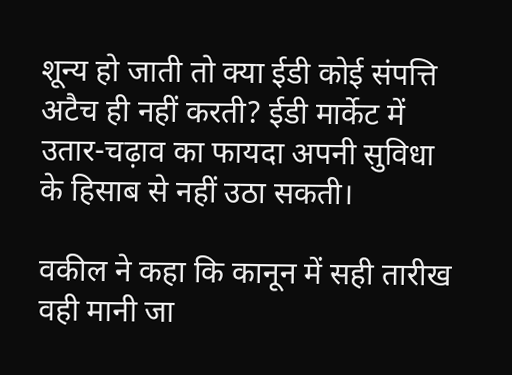शून्य हो जाती तो क्या ईडी कोई संपत्ति अटैच ही नहीं करती? ईडी मार्केट में उतार-चढ़ाव का फायदा अपनी सुविधा के हिसाब से नहीं उठा सकती।

वकील ने कहा कि कानून में सही तारीख वही मानी जा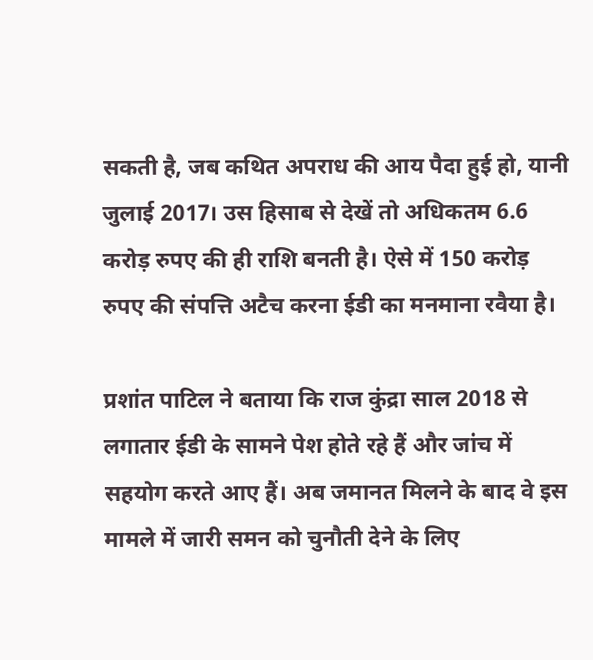सकती है, जब कथित अपराध की आय पैदा हुई हो, यानी जुलाई 2017। उस हिसाब से देखें तो अधिकतम 6.6 करोड़ रुपए की ही राशि बनती है। ऐसे में 150 करोड़ रुपए की संपत्ति अटैच करना ईडी का मनमाना रवैया है।

प्रशांत पाटिल ने बताया कि राज कुंद्रा साल 2018 से लगातार ईडी के सामने पेश होते रहे हैं और जांच में सहयोग करते आए हैं। अब जमानत मिलने के बाद वे इस मामले में जारी समन को चुनौती देने के लिए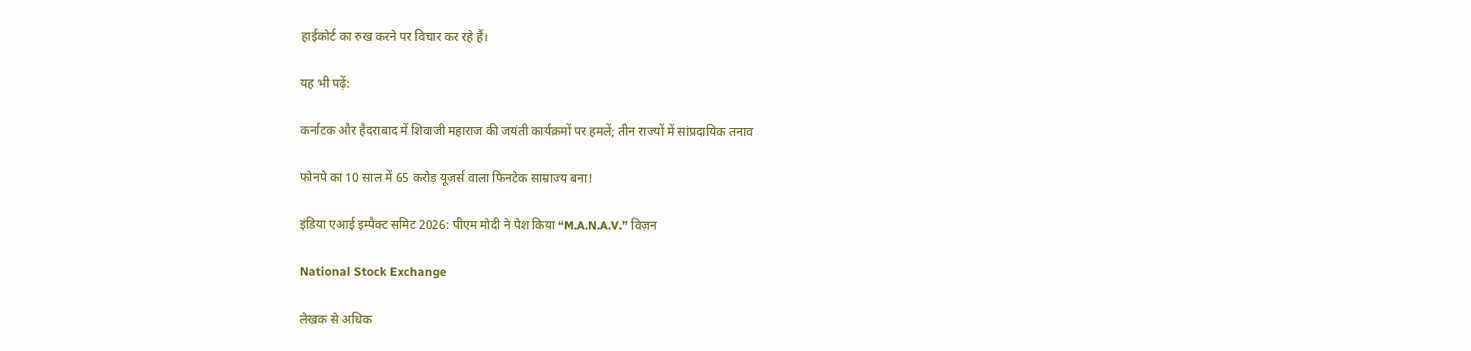हाईकोर्ट का रुख करने पर विचार कर रहे हैं।

यह भी पढ़ें:

कर्नाटक और हैदराबाद में शिवाजी महाराज की जयंती कार्यक्रमों पर हमलें; तीन राज्यों में सांप्रदायिक तनाव

फोनपे का 10 साल में 65 करोड़ यूजर्स वाला फिनटेक साम्राज्य बना!

इंडिया एआई इम्पैक्ट समिट 2026: पीएम मोदी ने पेश किया “M.A.N.A.V.” विज़न

National Stock Exchange

लेखक से अधिक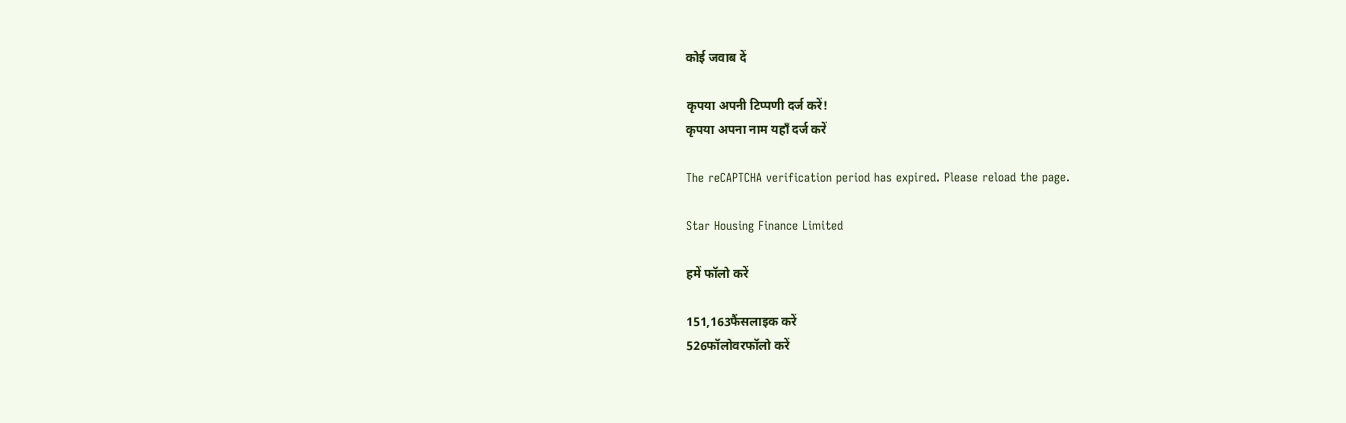कोई जवाब दें

कृपया अपनी टिप्पणी दर्ज करें!
कृपया अपना नाम यहाँ दर्ज करें

The reCAPTCHA verification period has expired. Please reload the page.

Star Housing Finance Limited

हमें फॉलो करें

151,163फैंसलाइक करें
526फॉलोवरफॉलो करें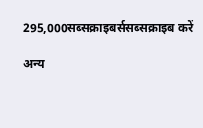295,000सब्सक्राइबर्ससब्सक्राइब करें

अन्य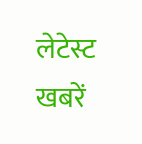लेटेस्ट खबरें